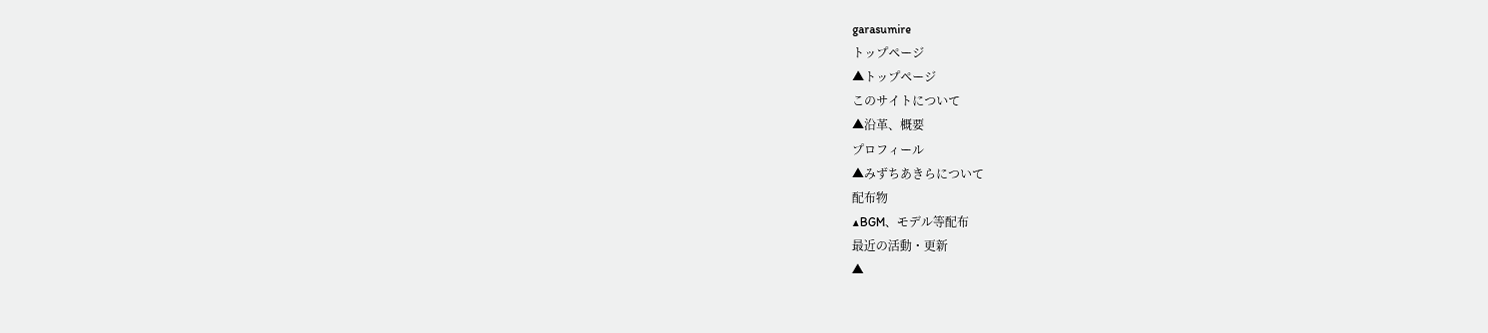garasumire
トップページ
▲トップページ
このサイトについて
▲沿革、概要
プロフィール
▲みずちあきらについて
配布物
▲BGM、モデル等配布
最近の活動・更新
▲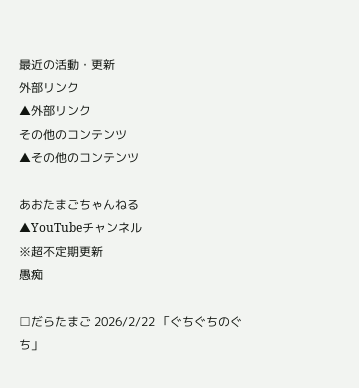最近の活動・更新
外部リンク
▲外部リンク
その他のコンテンツ
▲その他のコンテンツ

あおたまごちゃんねる
▲YouTubeチャンネル
※超不定期更新
愚痴

□だらたまご 2026/2/22 「ぐちぐちのぐち」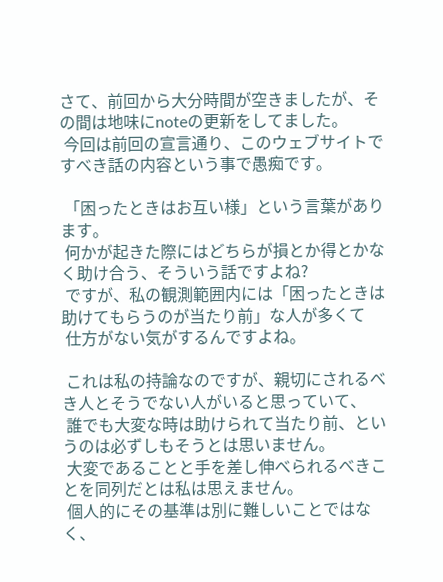さて、前回から大分時間が空きましたが、その間は地味にnoteの更新をしてました。
 今回は前回の宣言通り、このウェブサイトですべき話の内容という事で愚痴です。

 「困ったときはお互い様」という言葉があります。
 何かが起きた際にはどちらが損とか得とかなく助け合う、そういう話ですよね?
 ですが、私の観測範囲内には「困ったときは助けてもらうのが当たり前」な人が多くて
 仕方がない気がするんですよね。

 これは私の持論なのですが、親切にされるべき人とそうでない人がいると思っていて、
 誰でも大変な時は助けられて当たり前、というのは必ずしもそうとは思いません。
 大変であることと手を差し伸べられるべきことを同列だとは私は思えません。
 個人的にその基準は別に難しいことではなく、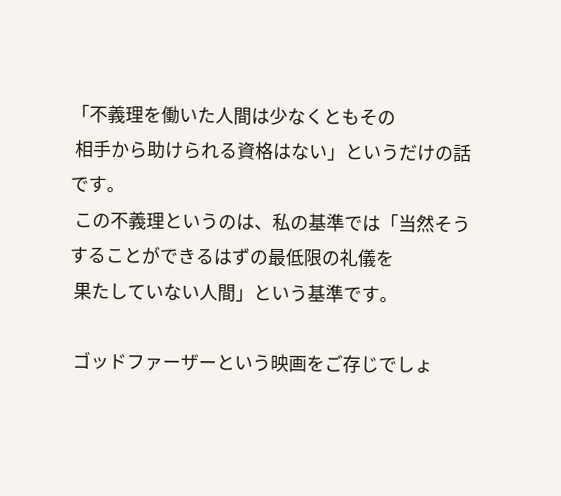「不義理を働いた人間は少なくともその
 相手から助けられる資格はない」というだけの話です。
 この不義理というのは、私の基準では「当然そうすることができるはずの最低限の礼儀を
 果たしていない人間」という基準です。

 ゴッドファーザーという映画をご存じでしょ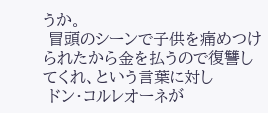うか。
 冒頭のシーンで子供を痛めつけられたから金を払うので復讐してくれ、という言葉に対し
 ドン・コルレオーネが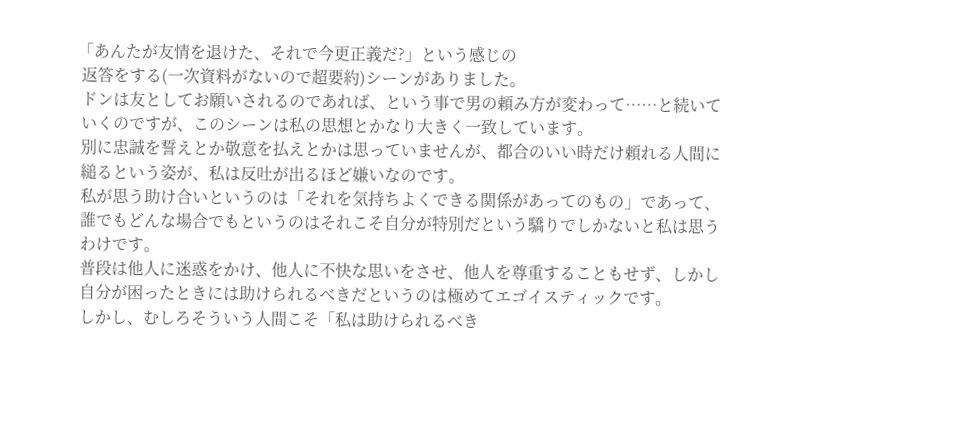「あんたが友情を退けた、それで今更正義だ?」という感じの
 返答をする(一次資料がないので超要約)シーンがありました。
 ドンは友としてお願いされるのであれば、という事で男の頼み方が変わって……と続いて
 いくのですが、このシーンは私の思想とかなり大きく一致しています。
 別に忠誠を誓えとか敬意を払えとかは思っていませんが、都合のいい時だけ頼れる人間に
 縋るという姿が、私は反吐が出るほど嫌いなのです。
 私が思う助け合いというのは「それを気持ちよくできる関係があってのもの」であって、
 誰でもどんな場合でもというのはそれこそ自分が特別だという驕りでしかないと私は思う
 わけです。
 普段は他人に迷惑をかけ、他人に不快な思いをさせ、他人を尊重することもせず、しかし
 自分が困ったときには助けられるべきだというのは極めてエゴイスティックです。
 しかし、むしろそういう人間こそ「私は助けられるべき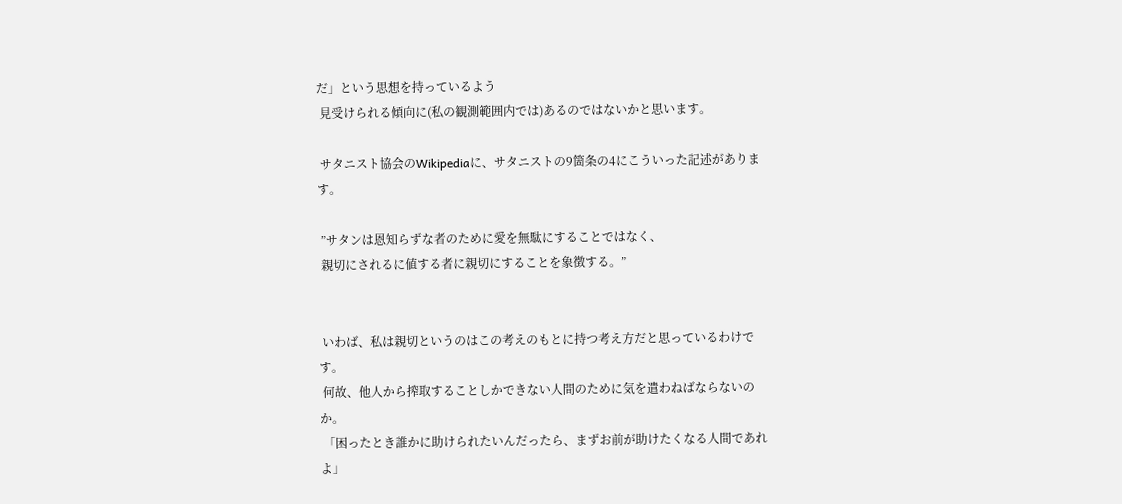だ」という思想を持っているよう
 見受けられる傾向に(私の観測範囲内では)あるのではないかと思います。

 サタニスト協会のWikipediaに、サタニストの9箇条の4にこういった記述があります。

 ”サタンは恩知らずな者のために愛を無駄にすることではなく、
 親切にされるに値する者に親切にすることを象徴する。”


 いわば、私は親切というのはこの考えのもとに持つ考え方だと思っているわけです。
 何故、他人から搾取することしかできない人間のために気を遣わねばならないのか。
 「困ったとき誰かに助けられたいんだったら、まずお前が助けたくなる人間であれよ」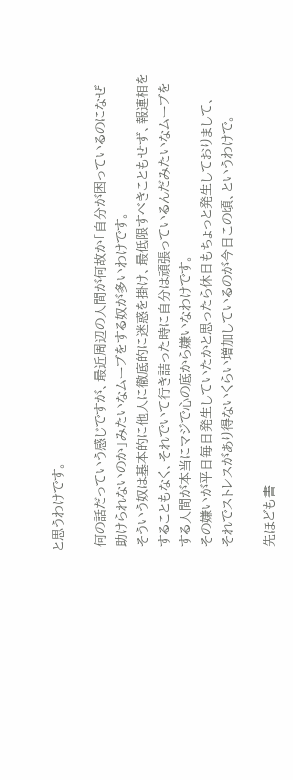と思うわけです。

 何の話だっていう感じですが、最近周辺の人間が何故か「自分が困っているのになぜ
 助けられないのか」みたいなムーブをする奴が多いわけです。
 そういう奴は基本的に他人に徹底的に迷惑を掛け、最低限すべきこともせず、報連相を
 することもなく、それでいて行き詰った時に自分は頑張っているんだみたいなムーブを
 する人間が本当にマジで心の底から嫌いなわけです。
 その嫌いが平日毎日発生していたかと思ったら休日もちょっと発生しておりまして、
 それでストレスがあり得ないくらい増加しているのが今日この頃、というわけで。

 先ほども書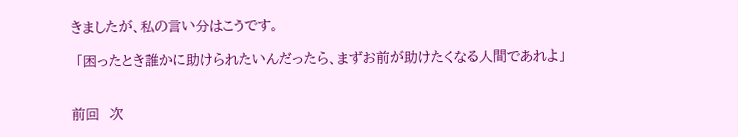きましたが、私の言い分はこうです。

 「困ったとき誰かに助けられたいんだったら、まずお前が助けたくなる人間であれよ」


前回  次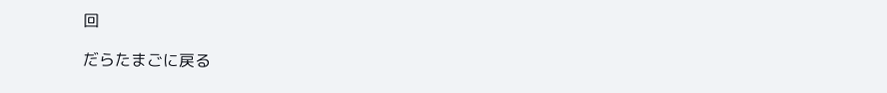回

だらたまごに戻る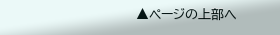▲ページの上部へ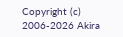Copyright (c) 2006-2026 Akira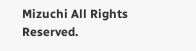Mizuchi All Rights Reserved.